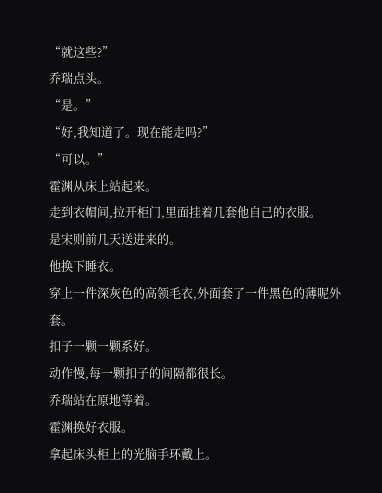“就这些?”
乔瑞点头。
“是。”
“好,我知道了。现在能走吗?”
“可以。”
霍渊从床上站起来。
走到衣帽间,拉开柜门,里面挂着几套他自己的衣服。
是宋则前几天送进来的。
他换下睡衣。
穿上一件深灰色的高领毛衣,外面套了一件黑色的薄呢外套。
扣子一颗一颗系好。
动作慢,每一颗扣子的间隔都很长。
乔瑞站在原地等着。
霍渊换好衣服。
拿起床头柜上的光脑手环戴上。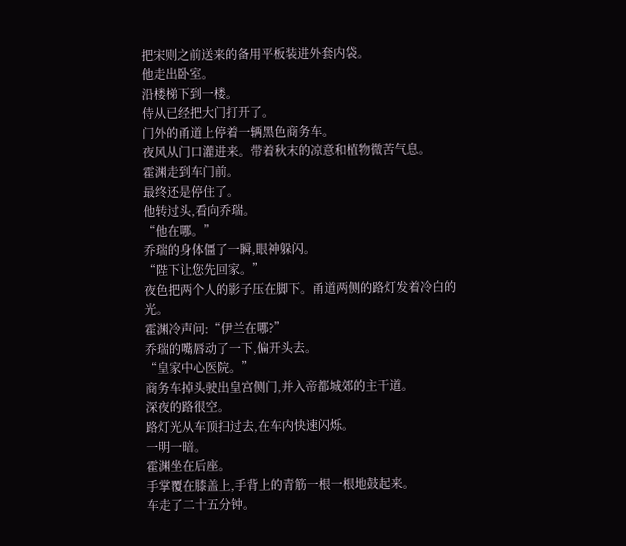把宋则之前送来的备用平板装进外套内袋。
他走出卧室。
沿楼梯下到一楼。
侍从已经把大门打开了。
门外的甬道上停着一辆黑色商务车。
夜风从门口灌进来。带着秋末的凉意和植物微苦气息。
霍渊走到车门前。
最终还是停住了。
他转过头,看向乔瑞。
“他在哪。”
乔瑞的身体僵了一瞬,眼神躲闪。
“陛下让您先回家。”
夜色把两个人的影子压在脚下。甬道两侧的路灯发着冷白的光。
霍渊冷声问:“伊兰在哪?”
乔瑞的嘴唇动了一下,偏开头去。
“皇家中心医院。”
商务车掉头驶出皇宫侧门,并入帝都城郊的主干道。
深夜的路很空。
路灯光从车顶扫过去,在车内快速闪烁。
一明一暗。
霍渊坐在后座。
手掌覆在膝盖上,手背上的青筋一根一根地鼓起来。
车走了二十五分钟。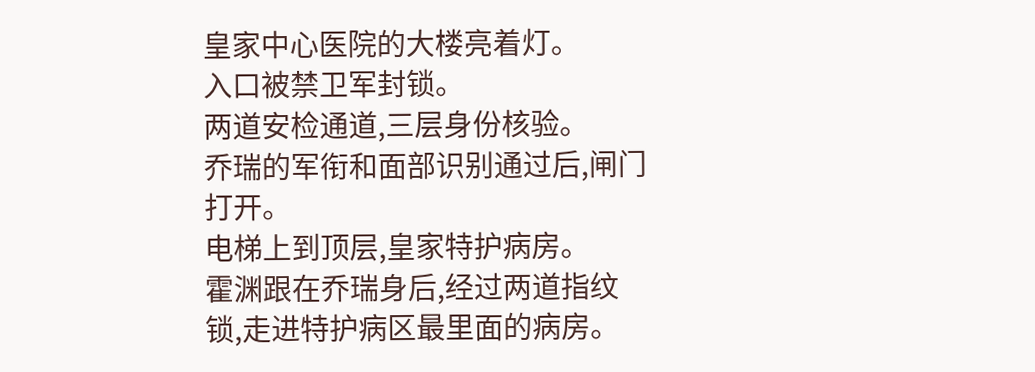皇家中心医院的大楼亮着灯。
入口被禁卫军封锁。
两道安检通道,三层身份核验。
乔瑞的军衔和面部识别通过后,闸门打开。
电梯上到顶层,皇家特护病房。
霍渊跟在乔瑞身后,经过两道指纹锁,走进特护病区最里面的病房。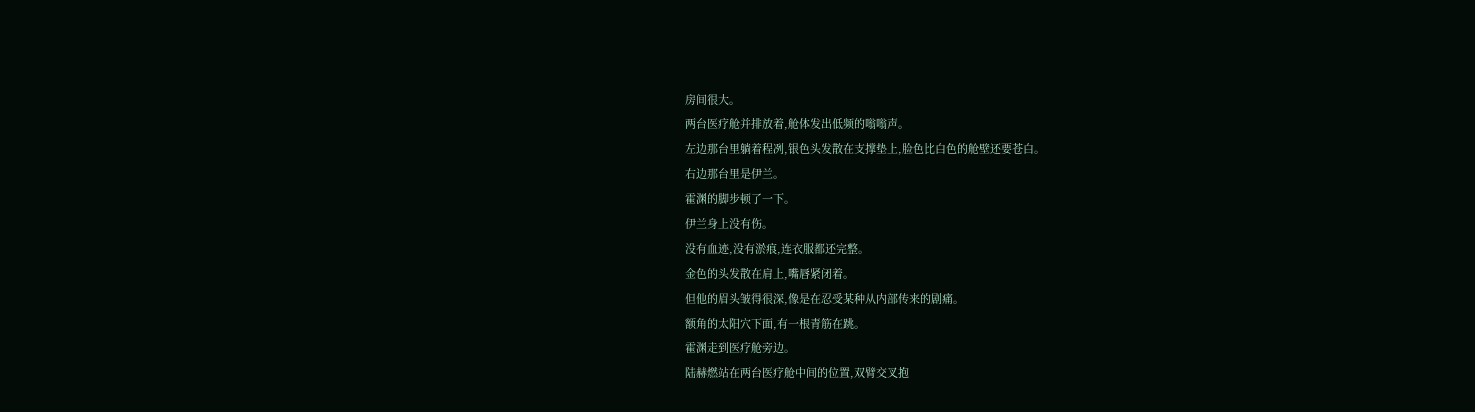房间很大。
两台医疗舱并排放着,舱体发出低频的嗡嗡声。
左边那台里躺着程冽,银色头发散在支撑垫上,脸色比白色的舱壁还要苍白。
右边那台里是伊兰。
霍渊的脚步顿了一下。
伊兰身上没有伤。
没有血迹,没有淤痕,连衣服都还完整。
金色的头发散在肩上,嘴唇紧闭着。
但他的眉头皱得很深,像是在忍受某种从内部传来的剧痛。
额角的太阳穴下面,有一根青筋在跳。
霍渊走到医疗舱旁边。
陆赫燃站在两台医疗舱中间的位置,双臂交叉抱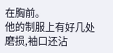在胸前。
他的制服上有好几处磨损,袖口还沾